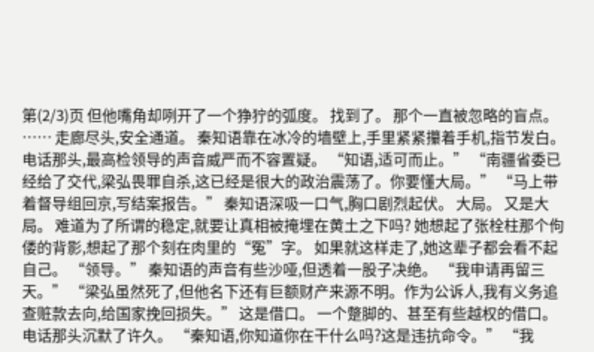第(2/3)页 但他嘴角却咧开了一个狰狞的弧度。 找到了。 那个一直被忽略的盲点。 …… 走廊尽头,安全通道。 秦知语靠在冰冷的墙壁上,手里紧紧攥着手机,指节发白。 电话那头,最高检领导的声音威严而不容置疑。 “知语,适可而止。” “南疆省委已经给了交代,梁弘畏罪自杀,这已经是很大的政治震荡了。你要懂大局。” “马上带着督导组回京,写结案报告。” 秦知语深吸一口气,胸口剧烈起伏。 大局。 又是大局。 难道为了所谓的稳定,就要让真相被掩埋在黄土之下吗? 她想起了张栓柱那个佝偻的背影,想起了那个刻在肉里的“冤”字。 如果就这样走了,她这辈子都会看不起自己。 “领导。” 秦知语的声音有些沙哑,但透着一股子决绝。 “我申请再留三天。” “梁弘虽然死了,但他名下还有巨额财产来源不明。作为公诉人,我有义务追查赃款去向,给国家挽回损失。” 这是借口。 一个蹩脚的、甚至有些越权的借口。 电话那头沉默了许久。 “秦知语,你知道你在干什么吗?这是违抗命令。” “我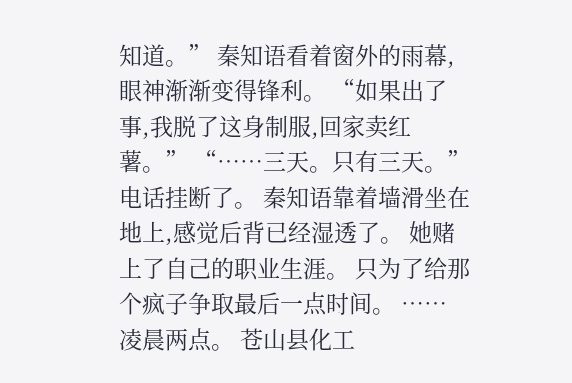知道。” 秦知语看着窗外的雨幕,眼神渐渐变得锋利。 “如果出了事,我脱了这身制服,回家卖红薯。” “……三天。只有三天。” 电话挂断了。 秦知语靠着墙滑坐在地上,感觉后背已经湿透了。 她赌上了自己的职业生涯。 只为了给那个疯子争取最后一点时间。 …… 凌晨两点。 苍山县化工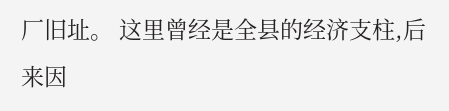厂旧址。 这里曾经是全县的经济支柱,后来因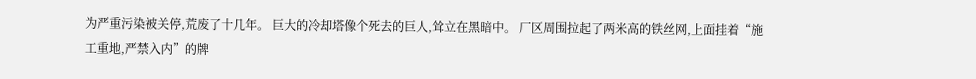为严重污染被关停,荒废了十几年。 巨大的冷却塔像个死去的巨人,耸立在黑暗中。 厂区周围拉起了两米高的铁丝网,上面挂着“施工重地,严禁入内”的牌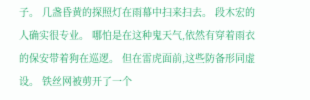子。 几盏昏黄的探照灯在雨幕中扫来扫去。 段木宏的人确实很专业。 哪怕是在这种鬼天气,依然有穿着雨衣的保安带着狗在巡逻。 但在雷虎面前,这些防备形同虚设。 铁丝网被剪开了一个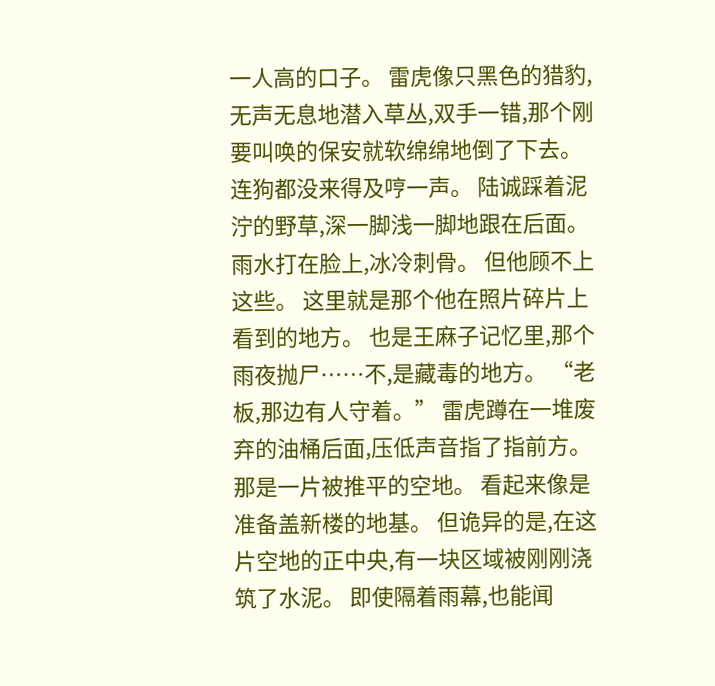一人高的口子。 雷虎像只黑色的猎豹,无声无息地潜入草丛,双手一错,那个刚要叫唤的保安就软绵绵地倒了下去。 连狗都没来得及哼一声。 陆诚踩着泥泞的野草,深一脚浅一脚地跟在后面。 雨水打在脸上,冰冷刺骨。 但他顾不上这些。 这里就是那个他在照片碎片上看到的地方。 也是王麻子记忆里,那个雨夜抛尸……不,是藏毒的地方。 “老板,那边有人守着。” 雷虎蹲在一堆废弃的油桶后面,压低声音指了指前方。 那是一片被推平的空地。 看起来像是准备盖新楼的地基。 但诡异的是,在这片空地的正中央,有一块区域被刚刚浇筑了水泥。 即使隔着雨幕,也能闻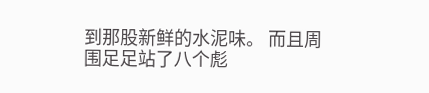到那股新鲜的水泥味。 而且周围足足站了八个彪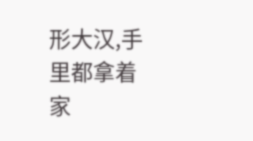形大汉,手里都拿着家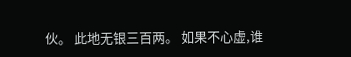伙。 此地无银三百两。 如果不心虚,谁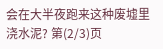会在大半夜跑来这种废墟里浇水泥? 第(2/3)页